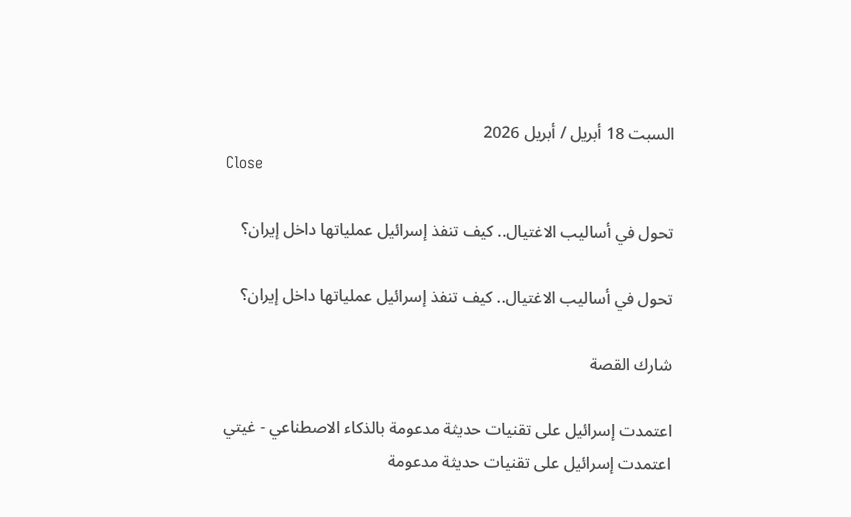السبت 18 أبريل / أبريل 2026
Close

تحول في أساليب الاغتيال.. كيف تنفذ إسرائيل عملياتها داخل إيران؟

تحول في أساليب الاغتيال.. كيف تنفذ إسرائيل عملياتها داخل إيران؟

شارك القصة

اعتمدت إسرائيل على تقنيات حديثة مدعومة بالذكاء الاصطناعي - غيتي
اعتمدت إسرائيل على تقنيات حديثة مدعومة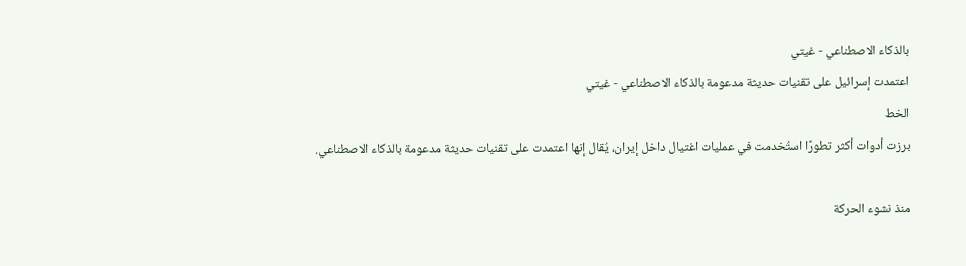بالذكاء الاصطناعي - غيتي
اعتمدت إسرائيل على تقنيات حديثة مدعومة بالذكاء الاصطناعي - غيتي
الخط
برزت أدوات أكثر تطورًا استُخدمت في عمليات اغتيال داخل إيران، يُقال إنها اعتمدت على تقنيات حديثة مدعومة بالذكاء الاصطناعي.

منذ نشوء الحركة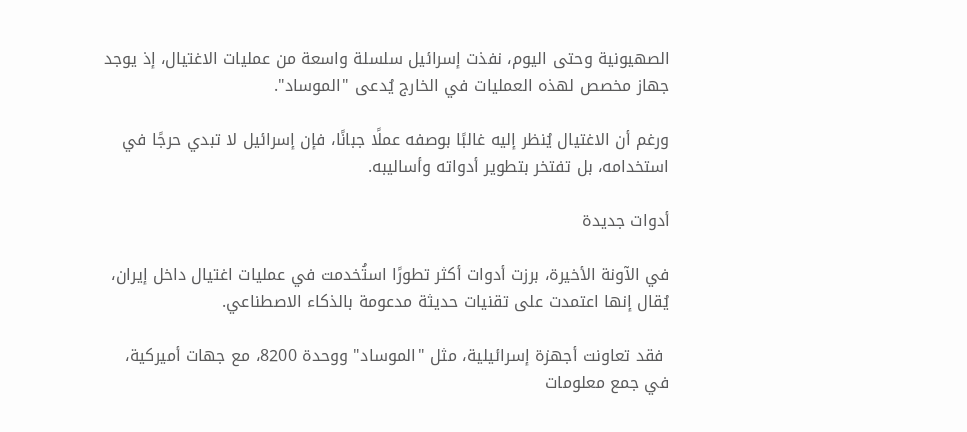الصهيونية وحتى اليوم، نفذت إسرائيل سلسلة واسعة من عمليات الاغتيال، إذ يوجد جهاز مخصص لهذه العمليات في الخارج يُدعى "الموساد".

ورغم أن الاغتيال يُنظر إليه غالبًا بوصفه عملًا جبانًا، فإن إسرائيل لا تبدي حرجًا في استخدامه، بل تفتخر بتطوير أدواته وأساليبه.

أدوات جديدة

في الآونة الأخيرة، برزت أدوات أكثر تطورًا استُخدمت في عمليات اغتيال داخل إيران، يُقال إنها اعتمدت على تقنيات حديثة مدعومة بالذكاء الاصطناعي.

 فقد تعاونت أجهزة إسرائيلية، مثل "الموساد" ووحدة 8200، مع جهات أميركية، في جمع معلومات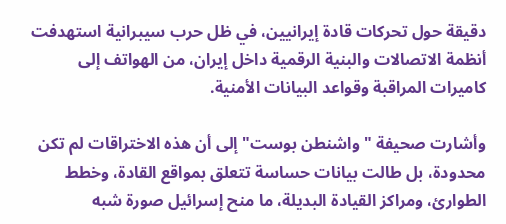دقيقة حول تحركات قادة إيرانيين، في ظل حرب سيبرانية استهدفت أنظمة الاتصالات والبنية الرقمية داخل إيران، من الهواتف إلى كاميرات المراقبة وقواعد البيانات الأمنية.

وأشارت صحيفة "واشنطن بوست" إلى أن هذه الاختراقات لم تكن محدودة، بل طالت بيانات حساسة تتعلق بمواقع القادة، وخطط الطوارئ، ومراكز القيادة البديلة، ما منح إسرائيل صورة شبه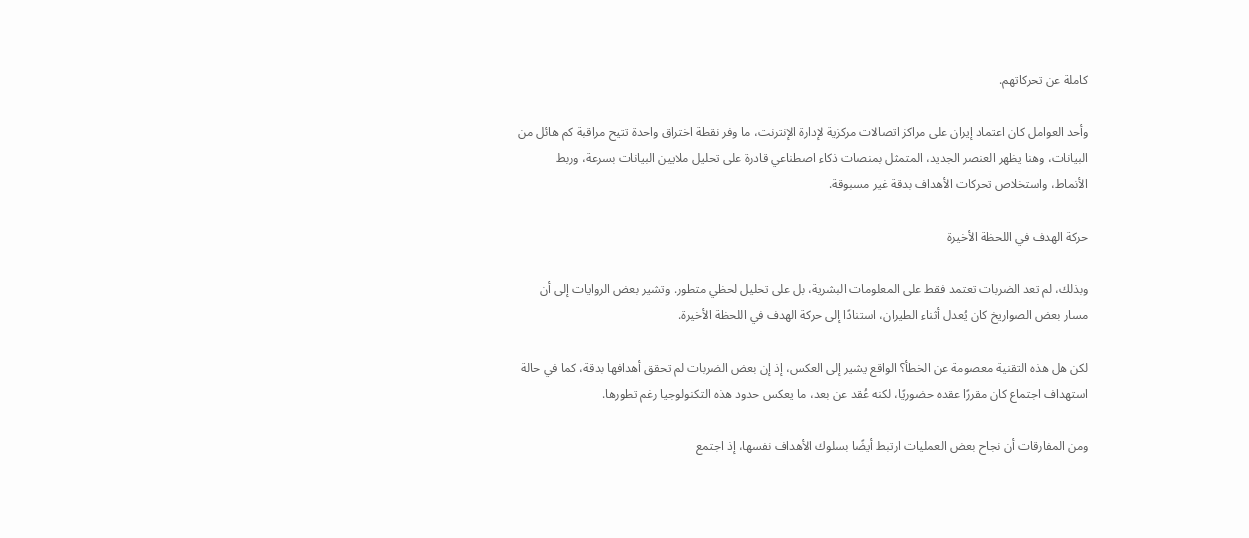كاملة عن تحركاتهم.

وأحد العوامل كان اعتماد إيران على مراكز اتصالات مركزية لإدارة الإنترنت، ما وفر نقطة اختراق واحدة تتيح مراقبة كم هائل من البيانات، وهنا يظهر العنصر الجديد، المتمثل بمنصات ذكاء اصطناعي قادرة على تحليل ملايين البيانات بسرعة، وربط الأنماط، واستخلاص تحركات الأهداف بدقة غير مسبوقة.

حركة الهدف في اللحظة الأخيرة

وبذلك، لم تعد الضربات تعتمد فقط على المعلومات البشرية، بل على تحليل لحظي متطور. وتشير بعض الروايات إلى أن مسار بعض الصواريخ كان يُعدل أثناء الطيران، استنادًا إلى حركة الهدف في اللحظة الأخيرة.

لكن هل هذه التقنية معصومة عن الخطأ؟ الواقع يشير إلى العكس، إذ إن بعض الضربات لم تحقق أهدافها بدقة، كما في حالة استهداف اجتماع كان مقررًا عقده حضوريًا، لكنه عُقد عن بعد، ما يعكس حدود هذه التكنولوجيا رغم تطورها.

ومن المفارقات أن نجاح بعض العمليات ارتبط أيضًا بسلوك الأهداف نفسها، إذ اجتمع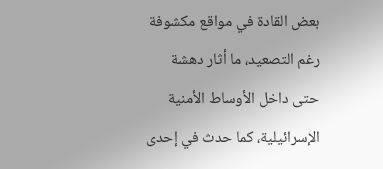بعض القادة في مواقع مكشوفة رغم التصعيد، ما أثار دهشة حتى داخل الأوساط الأمنية الإسرائيلية، كما حدث في إحدى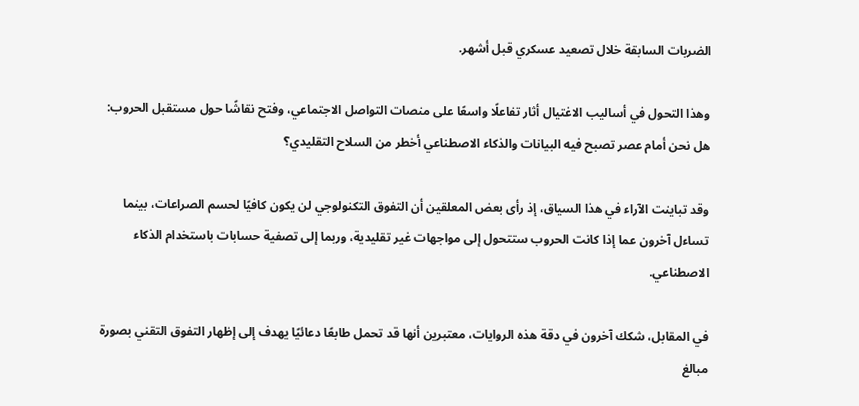الضربات السابقة خلال تصعيد عسكري قبل أشهر.

وهذا التحول في أساليب الاغتيال أثار تفاعلًا واسعًا على منصات التواصل الاجتماعي، وفتح نقاشًا حول مستقبل الحروب: هل نحن أمام عصر تصبح فيه البيانات والذكاء الاصطناعي أخطر من السلاح التقليدي؟

وقد تباينت الآراء في هذا السياق، إذ رأى بعض المعلقين أن التفوق التكنولوجي لن يكون كافيًا لحسم الصراعات، بينما تساءل آخرون عما إذا كانت الحروب ستتحول إلى مواجهات غير تقليدية، وربما إلى تصفية حسابات باستخدام الذكاء الاصطناعي.

في المقابل، شكك آخرون في دقة هذه الروايات، معتبرين أنها قد تحمل طابعًا دعائيًا يهدف إلى إظهار التفوق التقني بصورة مبالغ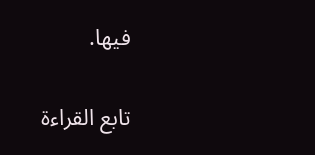فيها.

تابع القراءة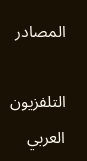المصادر

التلفزيون العربي